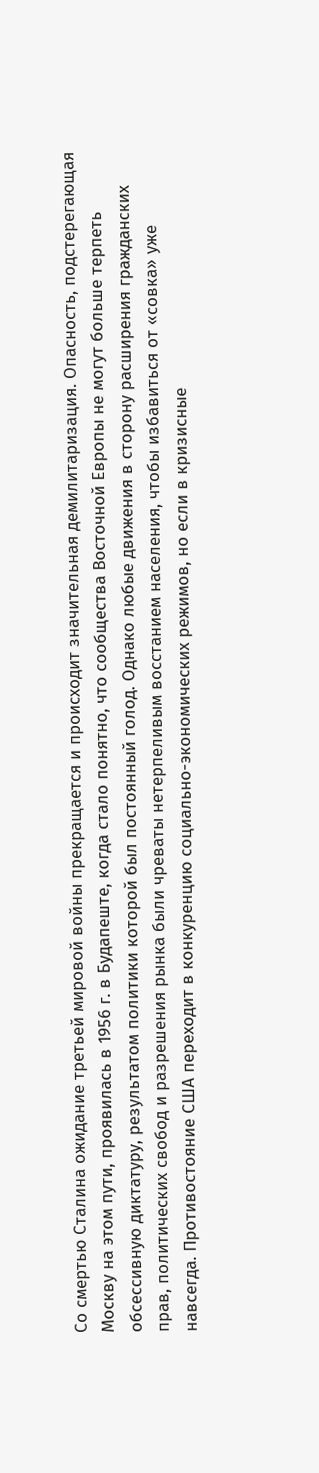Со смертью Сталина ожидание третьей мировой войны прекращается и происходит значительная демилитаризация. Опасность, подстерегающая Москву на этом пути, проявилась в 1956 г. в Будапеште, когда стало понятно, что сообщества Восточной Европы не могут больше терпеть обсессивную диктатуру, результатом политики которой был постоянный голод. Однако любые движения в сторону расширения гражданских прав, политических свобод и разрешения рынка были чреваты нетерпеливым восстанием населения, чтобы избавиться от «совка» уже навсегда. Противостояние США переходит в конкуренцию социально-экономических режимов, но если в кризисные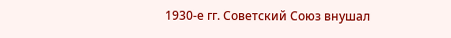1930-е гг. Советский Союз внушал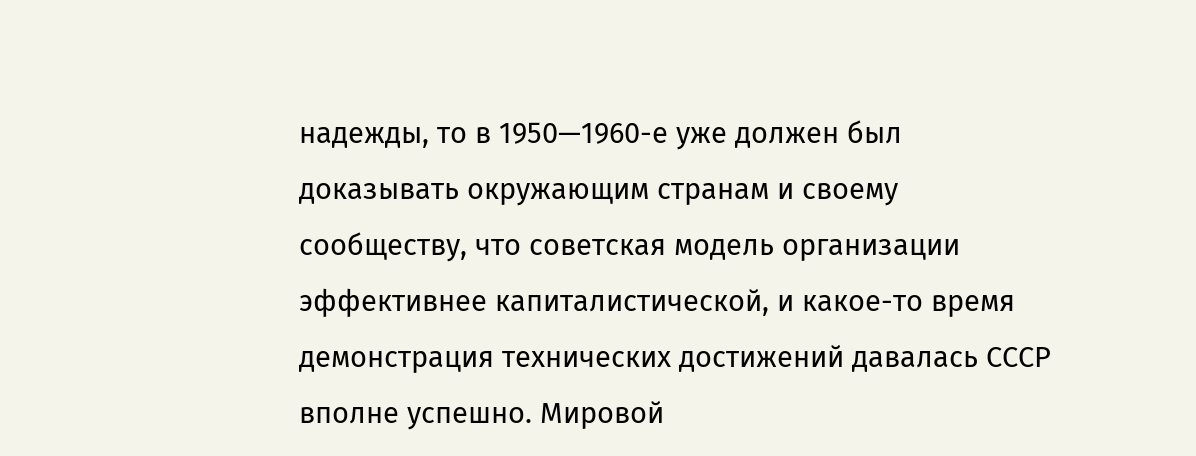надежды, то в 1950—1960-е уже должен был доказывать окружающим странам и своему сообществу, что советская модель организации эффективнее капиталистической, и какое-то время демонстрация технических достижений давалась СССР вполне успешно. Мировой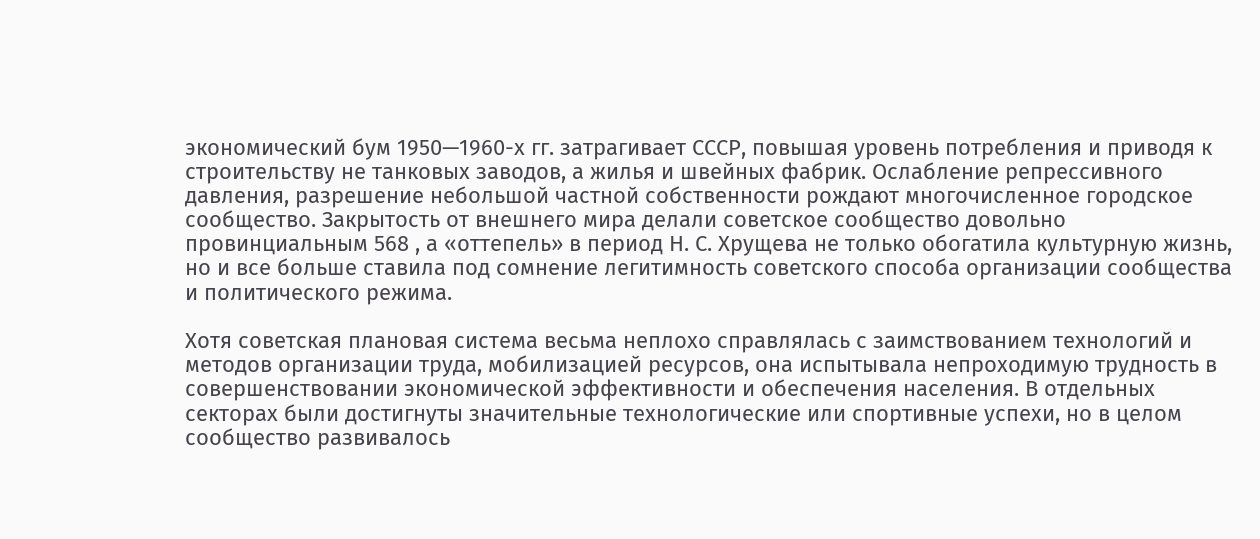экономический бум 1950—1960-х гг. затрагивает СССР, повышая уровень потребления и приводя к строительству не танковых заводов, а жилья и швейных фабрик. Ослабление репрессивного давления, разрешение небольшой частной собственности рождают многочисленное городское сообщество. Закрытость от внешнего мира делали советское сообщество довольно провинциальным 568 , а «оттепель» в период Н. С. Хрущева не только обогатила культурную жизнь, но и все больше ставила под сомнение легитимность советского способа организации сообщества и политического режима.

Хотя советская плановая система весьма неплохо справлялась с заимствованием технологий и методов организации труда, мобилизацией ресурсов, она испытывала непроходимую трудность в совершенствовании экономической эффективности и обеспечения населения. В отдельных секторах были достигнуты значительные технологические или спортивные успехи, но в целом сообщество развивалось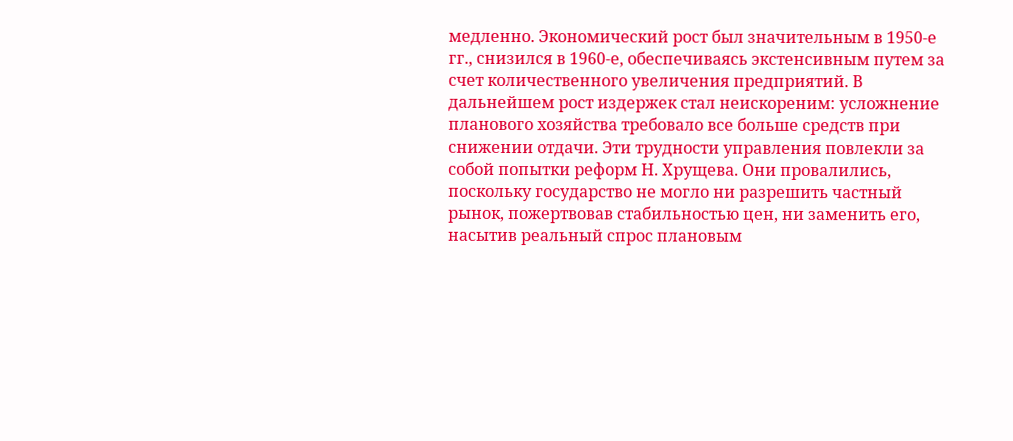медленно. Экономический рост был значительным в 1950-е гг., снизился в 1960-е, обеспечиваясь экстенсивным путем за счет количественного увеличения предприятий. В дальнейшем рост издержек стал неискореним: усложнение планового хозяйства требовало все больше средств при снижении отдачи. Эти трудности управления повлекли за собой попытки реформ Н. Хрущева. Они провалились, поскольку государство не могло ни разрешить частный рынок, пожертвовав стабильностью цен, ни заменить его, насытив реальный спрос плановым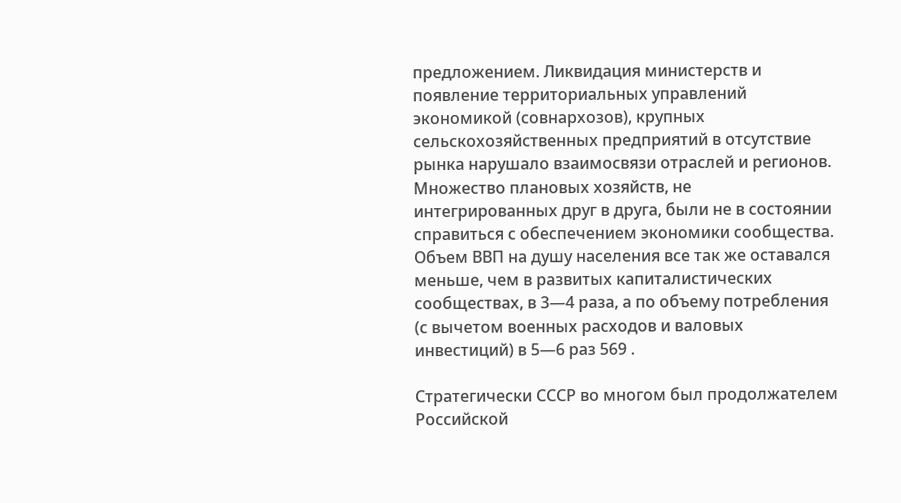предложением. Ликвидация министерств и появление территориальных управлений экономикой (совнархозов), крупных сельскохозяйственных предприятий в отсутствие рынка нарушало взаимосвязи отраслей и регионов. Множество плановых хозяйств, не интегрированных друг в друга, были не в состоянии справиться с обеспечением экономики сообщества. Объем ВВП на душу населения все так же оставался меньше, чем в развитых капиталистических сообществах, в 3—4 раза, а по объему потребления (с вычетом военных расходов и валовых инвестиций) в 5—6 раз 569 .

Стратегически СССР во многом был продолжателем Российской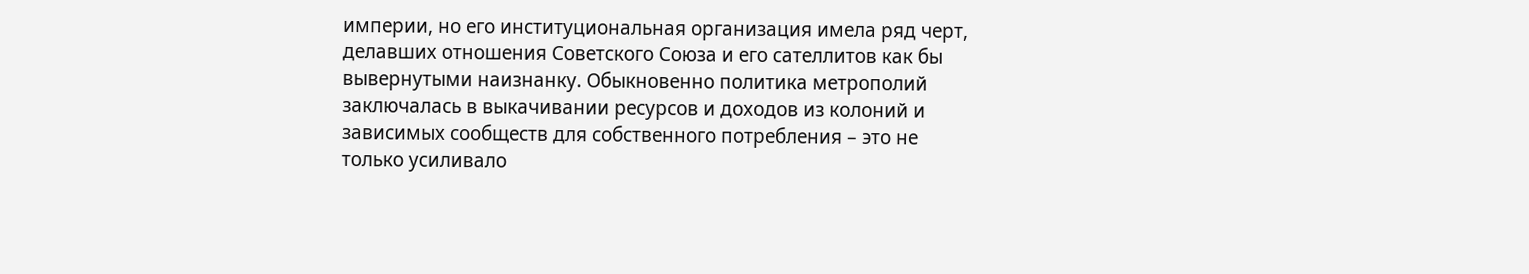империи, но его институциональная организация имела ряд черт, делавших отношения Советского Союза и его сателлитов как бы вывернутыми наизнанку. Обыкновенно политика метрополий заключалась в выкачивании ресурсов и доходов из колоний и зависимых сообществ для собственного потребления – это не только усиливало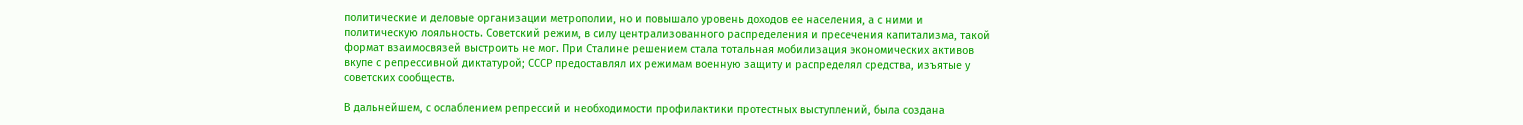политические и деловые организации метрополии, но и повышало уровень доходов ее населения, а с ними и политическую лояльность. Советский режим, в силу централизованного распределения и пресечения капитализма, такой формат взаимосвязей выстроить не мог. При Сталине решением стала тотальная мобилизация экономических активов вкупе с репрессивной диктатурой; СССР предоставлял их режимам военную защиту и распределял средства, изъятые у советских сообществ.

В дальнейшем, с ослаблением репрессий и необходимости профилактики протестных выступлений, была создана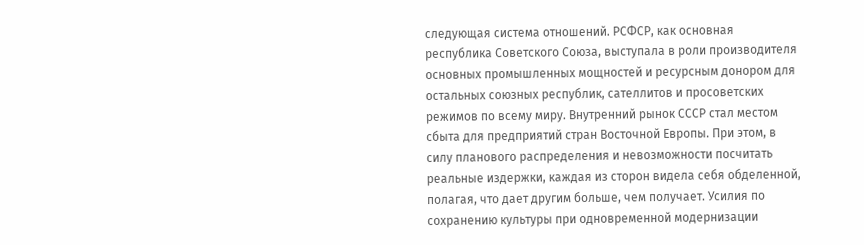следующая система отношений. РСФСР, как основная республика Советского Союза, выступала в роли производителя основных промышленных мощностей и ресурсным донором для остальных союзных республик, сателлитов и просоветских режимов по всему миру. Внутренний рынок СССР стал местом сбыта для предприятий стран Восточной Европы. При этом, в силу планового распределения и невозможности посчитать реальные издержки, каждая из сторон видела себя обделенной, полагая, что дает другим больше, чем получает. Усилия по сохранению культуры при одновременной модернизации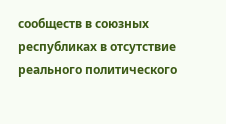сообществ в союзных республиках в отсутствие реального политического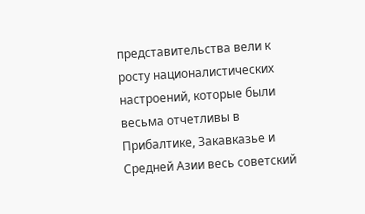представительства вели к росту националистических настроений, которые были весьма отчетливы в Прибалтике, Закавказье и Средней Азии весь советский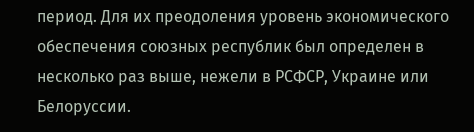период. Для их преодоления уровень экономического обеспечения союзных республик был определен в несколько раз выше, нежели в РСФСР, Украине или Белоруссии.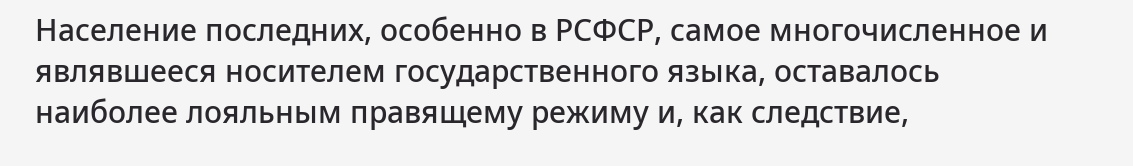Население последних, особенно в РСФСР, самое многочисленное и являвшееся носителем государственного языка, оставалось наиболее лояльным правящему режиму и, как следствие,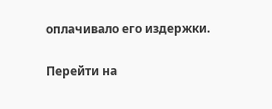оплачивало его издержки.

Перейти на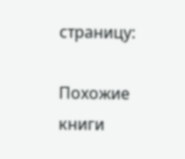страницу:

Похожие книги